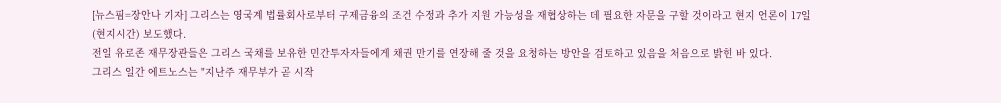[뉴스핌=장안나 기자] 그리스는 영국계 법률회사로부터 구제금융의 조건 수정과 추가 지원 가능성을 재협상하는 데 필요한 자문을 구할 것이라고 현지 언론이 17일(현지시간) 보도했다.
전일 유로존 재무장관들은 그리스 국채를 보유한 민간투자자들에게 채권 만기를 연장해 줄 것을 요청하는 방안을 검토하고 있음을 처음으로 밝힌 바 있다.
그리스 일간 에트노스는 "지난주 재무부가 곧 시작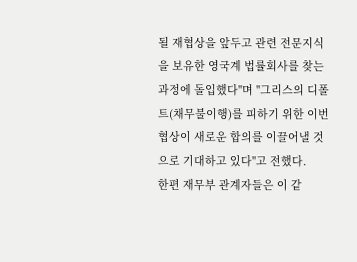될 재협상을 앞두고 관련 전문지식을 보유한 영국계 법률회사를 찾는 과정에 돌입했다"며 "그리스의 디폴트(채무불이행)를 피하기 위한 이번 협상이 새로운 합의를 이끌어낼 것으로 기대하고 있다"고 전했다.
한편 재무부 관계자들은 이 같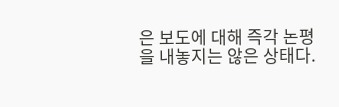은 보도에 대해 즉각 논평을 내놓지는 않은 상태다.